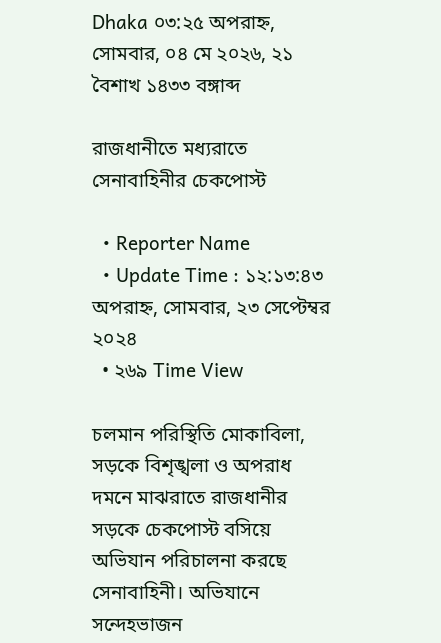Dhaka ০৩:২৫ অপরাহ্ন, সোমবার, ০৪ মে ২০২৬, ২১ বৈশাখ ১৪৩৩ বঙ্গাব্দ

রাজধানীতে মধ্যরাতে সেনাবাহিনীর চেকপোস্ট

  • Reporter Name
  • Update Time : ১২:১৩:৪৩ অপরাহ্ন, সোমবার, ২৩ সেপ্টেম্বর ২০২৪
  • ২৬৯ Time View

চলমান পরিস্থিতি মোকাবিলা, সড়কে বিশৃঙ্খলা ও অপরাধ দমনে মাঝরাতে রাজধানীর সড়কে চেকপোস্ট বসিয়ে অভিযান পরিচালনা করছে সেনাবাহিনী। অভিযানে সন্দেহভাজন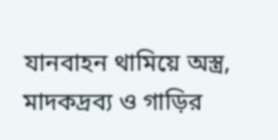যানবাহন থামিয়ে অস্ত্র, মাদকদ্রব্য ও গাড়ির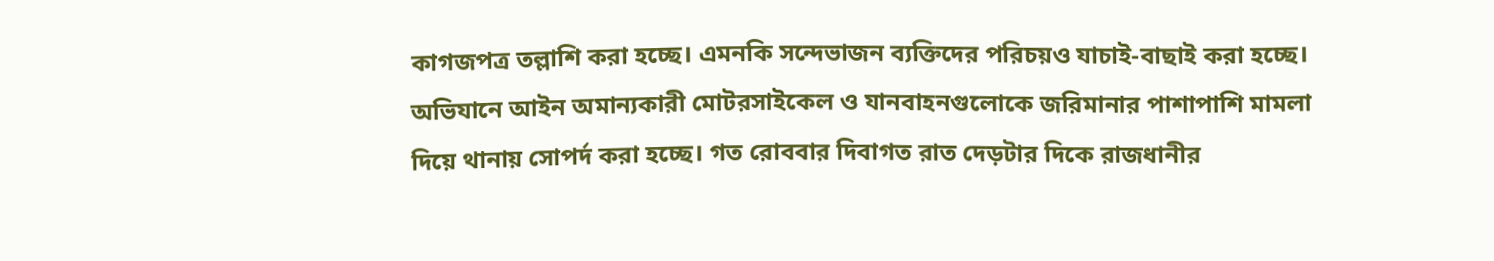কাগজপত্র তল্লাশি করা হচ্ছে। এমনকি সন্দেভাজন ব্যক্তিদের পরিচয়ও যাচাই-বাছাই করা হচ্ছে। অভিযানে আইন অমান্যকারী মোটরসাইকেল ও যানবাহনগুলোকে জরিমানার পাশাপাশি মামলা দিয়ে থানায় সোপর্দ করা হচ্ছে। গত রোববার দিবাগত রাত দেড়টার দিকে রাজধানীর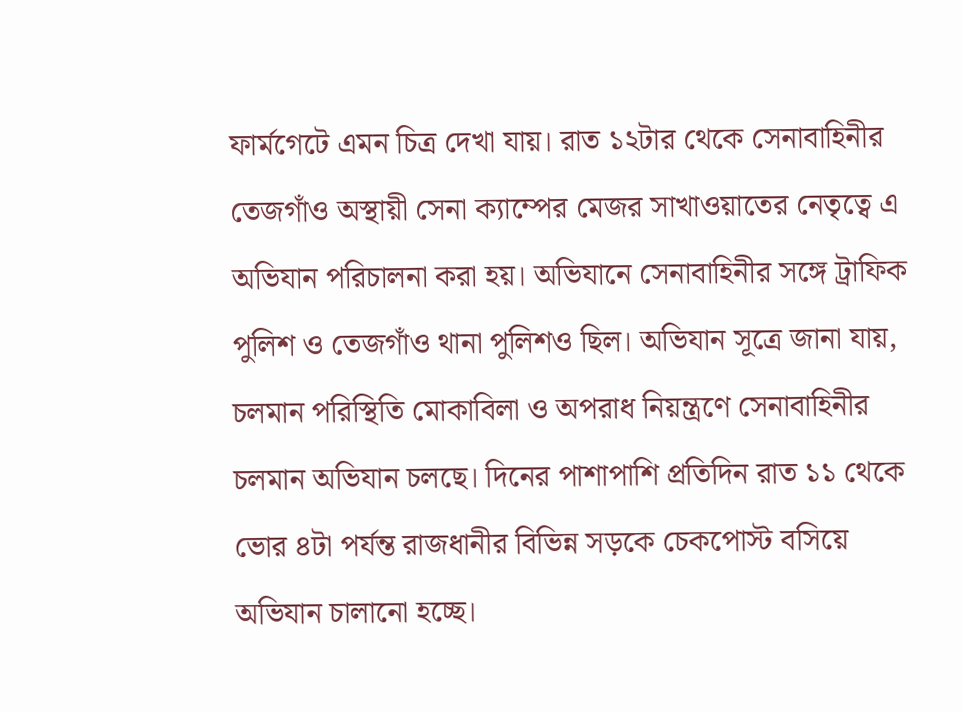ফার্মগেটে এমন চিত্র দেখা যায়। রাত ১২টার থেকে সেনাবাহিনীর তেজগাঁও অস্থায়ী সেনা ক্যাম্পের মেজর সাখাওয়াতের নেতৃত্বে এ অভিযান পরিচালনা করা হয়। অভিযানে সেনাবাহিনীর সঙ্গে ট্রাফিক পুলিশ ও তেজগাঁও থানা পুলিশও ছিল। অভিযান সূত্রে জানা যায়, চলমান পরিস্থিতি মোকাবিলা ও অপরাধ নিয়ন্ত্রণে সেনাবাহিনীর চলমান অভিযান চলছে। দিনের পাশাপাশি প্রতিদিন রাত ১১ থেকে ভোর ৪টা পর্যন্ত রাজধানীর বিভিন্ন সড়কে চেকপোস্ট বসিয়ে অভিযান চালানো হচ্ছে।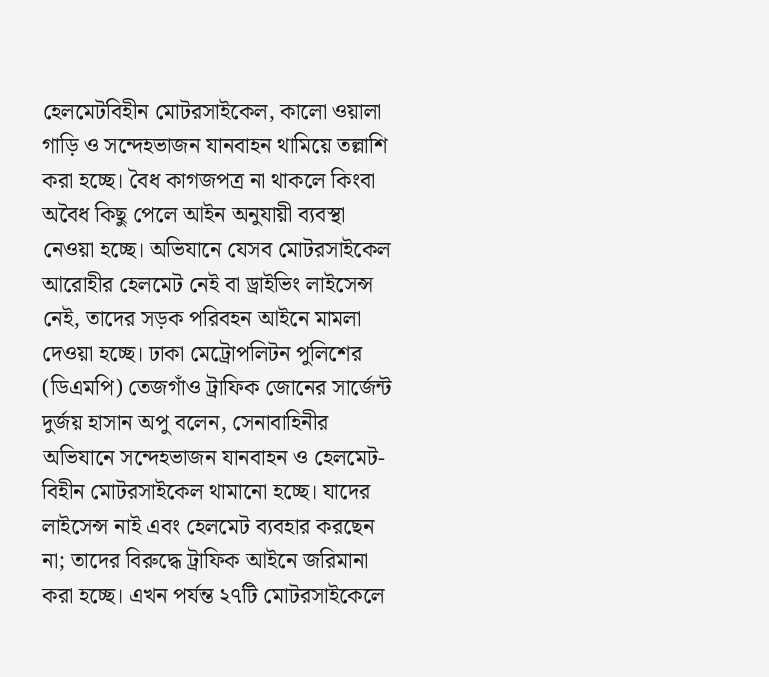হেলমেটবিহীন মোটরসাইকেল, কালো ওয়ালা গাড়ি ও সন্দেহভাজন যানবাহন থামিয়ে তল্লাশি করা হচ্ছে। বৈধ কাগজপত্র না থাকলে কিংবা অবৈধ কিছু পেলে আইন অনুযায়ী ব্যবস্থা নেওয়া হচ্ছে। অভিযানে যেসব মোটরসাইকেল আরোহীর হেলমেট নেই বা ড্রাইভিং লাইসেন্স নেই, তাদের সড়ক পরিবহন আইনে মামলা দেওয়া হচ্ছে। ঢাকা মেট্রোপলিটন পুলিশের (ডিএমপি) তেজগাঁও ট্রাফিক জোনের সার্জেন্ট দুর্জয় হাসান অপু বলেন, সেনাবাহিনীর অভিযানে সন্দেহভাজন যানবাহন ও হেলমেট-বিহীন মোটরসাইকেল থামানো হচ্ছে। যাদের লাইসেন্স নাই এবং হেলমেট ব্যবহার করছেন না; তাদের বিরুদ্ধে ট্রাফিক আইনে জরিমানা করা হচ্ছে। এখন পর্যন্ত ২৭টি মোটরসাইকেলে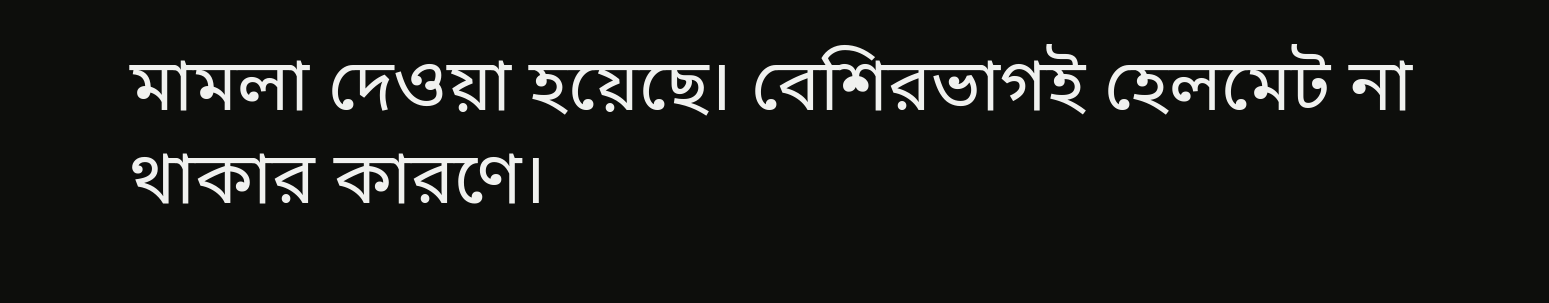মামলা দেওয়া হয়েছে। বেশিরভাগই হেলমেট না থাকার কারণে।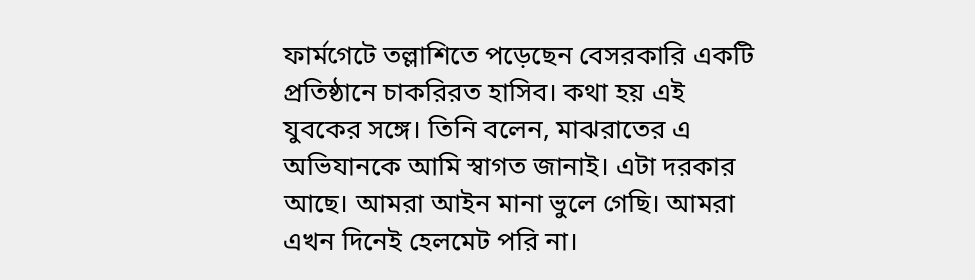ফার্মগেটে তল্লাশিতে পড়েছেন বেসরকারি একটি প্রতিষ্ঠানে চাকরিরত হাসিব। কথা হয় এই যুবকের সঙ্গে। তিনি বলেন, মাঝরাতের এ অভিযানকে আমি স্বাগত জানাই। এটা দরকার আছে। আমরা আইন মানা ভুলে গেছি। আমরা এখন দিনেই হেলমেট পরি না।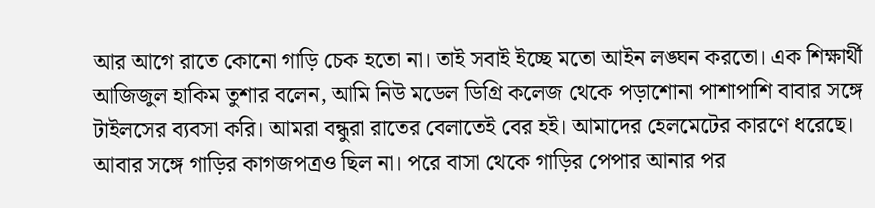আর আগে রাতে কোনো গাড়ি চেক হতো না। তাই সবাই ইচ্ছে মতো আইন লঙ্ঘন করতো। এক শিক্ষার্থী আজিজুল হাকিম তুশার বলেন, আমি নিউ মডেল ডিগ্রি কলেজ থেকে পড়াশোনা পাশাপাশি বাবার সঙ্গে টাইলসের ব্যবসা করি। আমরা বন্ধুরা রাতের বেলাতেই বের হই। আমাদের হেলমেটের কারণে ধরেছে। আবার সঙ্গে গাড়ির কাগজপত্রও ছিল না। পরে বাসা থেকে গাড়ির পেপার আনার পর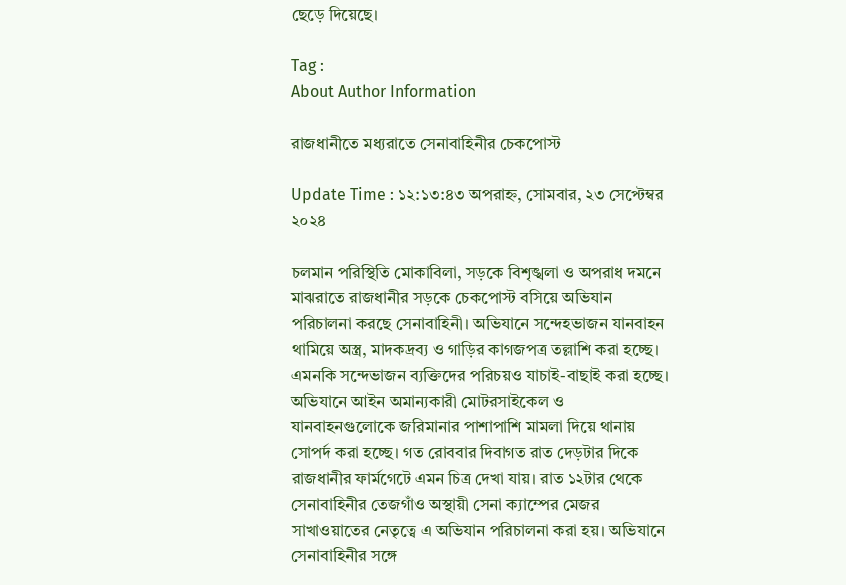ছেড়ে দিয়েছে।

Tag :
About Author Information

রাজধানীতে মধ্যরাতে সেনাবাহিনীর চেকপোস্ট

Update Time : ১২:১৩:৪৩ অপরাহ্ন, সোমবার, ২৩ সেপ্টেম্বর ২০২৪

চলমান পরিস্থিতি মোকাবিলা, সড়কে বিশৃঙ্খলা ও অপরাধ দমনে মাঝরাতে রাজধানীর সড়কে চেকপোস্ট বসিয়ে অভিযান পরিচালনা করছে সেনাবাহিনী। অভিযানে সন্দেহভাজন যানবাহন থামিয়ে অস্ত্র, মাদকদ্রব্য ও গাড়ির কাগজপত্র তল্লাশি করা হচ্ছে। এমনকি সন্দেভাজন ব্যক্তিদের পরিচয়ও যাচাই-বাছাই করা হচ্ছে। অভিযানে আইন অমান্যকারী মোটরসাইকেল ও যানবাহনগুলোকে জরিমানার পাশাপাশি মামলা দিয়ে থানায় সোপর্দ করা হচ্ছে। গত রোববার দিবাগত রাত দেড়টার দিকে রাজধানীর ফার্মগেটে এমন চিত্র দেখা যায়। রাত ১২টার থেকে সেনাবাহিনীর তেজগাঁও অস্থায়ী সেনা ক্যাম্পের মেজর সাখাওয়াতের নেতৃত্বে এ অভিযান পরিচালনা করা হয়। অভিযানে সেনাবাহিনীর সঙ্গে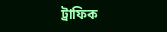ট্রাফিক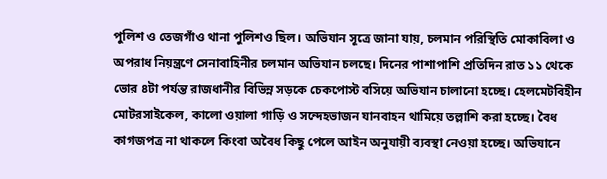পুলিশ ও তেজগাঁও থানা পুলিশও ছিল। অভিযান সূত্রে জানা যায়, চলমান পরিস্থিতি মোকাবিলা ও অপরাধ নিয়ন্ত্রণে সেনাবাহিনীর চলমান অভিযান চলছে। দিনের পাশাপাশি প্রতিদিন রাত ১১ থেকে ভোর ৪টা পর্যন্ত রাজধানীর বিভিন্ন সড়কে চেকপোস্ট বসিয়ে অভিযান চালানো হচ্ছে। হেলমেটবিহীন মোটরসাইকেল, কালো ওয়ালা গাড়ি ও সন্দেহভাজন যানবাহন থামিয়ে তল্লাশি করা হচ্ছে। বৈধ কাগজপত্র না থাকলে কিংবা অবৈধ কিছু পেলে আইন অনুযায়ী ব্যবস্থা নেওয়া হচ্ছে। অভিযানে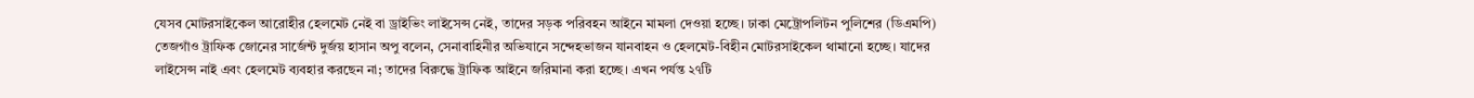যেসব মোটরসাইকেল আরোহীর হেলমেট নেই বা ড্রাইভিং লাইসেন্স নেই, তাদের সড়ক পরিবহন আইনে মামলা দেওয়া হচ্ছে। ঢাকা মেট্রোপলিটন পুলিশের (ডিএমপি) তেজগাঁও ট্রাফিক জোনের সার্জেন্ট দুর্জয় হাসান অপু বলেন, সেনাবাহিনীর অভিযানে সন্দেহভাজন যানবাহন ও হেলমেট-বিহীন মোটরসাইকেল থামানো হচ্ছে। যাদের লাইসেন্স নাই এবং হেলমেট ব্যবহার করছেন না; তাদের বিরুদ্ধে ট্রাফিক আইনে জরিমানা করা হচ্ছে। এখন পর্যন্ত ২৭টি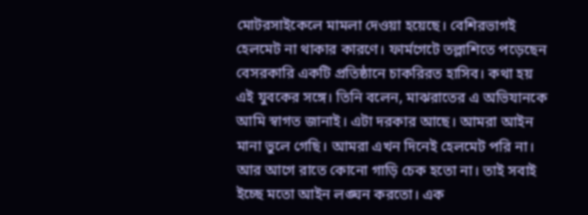মোটরসাইকেলে মামলা দেওয়া হয়েছে। বেশিরভাগই হেলমেট না থাকার কারণে। ফার্মগেটে তল্লাশিতে পড়েছেন বেসরকারি একটি প্রতিষ্ঠানে চাকরিরত হাসিব। কথা হয় এই যুবকের সঙ্গে। তিনি বলেন, মাঝরাতের এ অভিযানকে আমি স্বাগত জানাই। এটা দরকার আছে। আমরা আইন মানা ভুলে গেছি। আমরা এখন দিনেই হেলমেট পরি না। আর আগে রাতে কোনো গাড়ি চেক হতো না। তাই সবাই ইচ্ছে মতো আইন লঙ্ঘন করতো। এক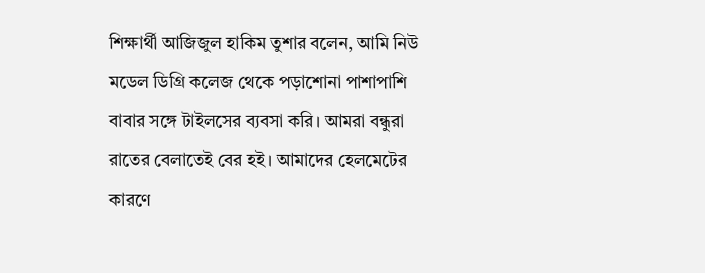শিক্ষার্থী আজিজুল হাকিম তুশার বলেন, আমি নিউ মডেল ডিগ্রি কলেজ থেকে পড়াশোনা পাশাপাশি বাবার সঙ্গে টাইলসের ব্যবসা করি। আমরা বন্ধুরা রাতের বেলাতেই বের হই। আমাদের হেলমেটের কারণে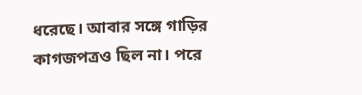ধরেছে। আবার সঙ্গে গাড়ির কাগজপত্রও ছিল না। পরে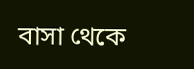বাসা থেকে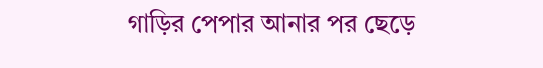গাড়ির পেপার আনার পর ছেড়ে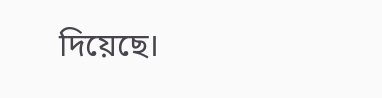দিয়েছে।